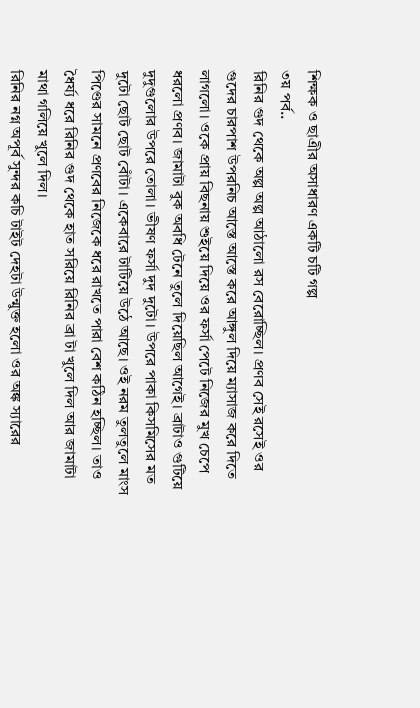শিক্ষক ও ছাএীর অসাধারণ একটি চটি গল্প
৩য় পর্ব..
রিনির গুদ থেকে অল্প অল্প আঠালো রস বেরোচ্ছিল। প্রণব সেই রসেই ওর গুদের চারপাশ উপরনিচ আস্তে আস্তে করে আঙ্গুল দিয়ে ম্যাসাজ করে দিতে লাগলো। ওকে প্রায় বিছনায় শুইয়ে দিয়ে ওর ফর্সা পেটে নিজের মুখ চেপে ধরলো প্রণব। জামাটা বুক অবধি টেনে তুলে দিয়েছিল আগেই। ব্রাটাও গুটিয়ে দুদুগুলোর উপরে তোলা। ভীষণ ফর্সা দুদ দুটো। উপরে পাকা কিসমিসের মত দুটো ছোট ছোট বোঁটা। একেবারে টাটিয়ে উঠে আছে। ওই নরম তুলতুলে মাংস পিণ্ডের সামনে প্রণবের নিজেকে ধরে রাখতে পারা বেশ কঠিন হচ্ছিল। তাও ধৈর্য্য ধরে রিনির গুদ থেকে হাত সরিয়ে রিনির ব্রা টা খুলে দিল আর জামাটা মাথা গলিয়ে খুলে দিল।
রিনির নগ্ন অপূর্ব সুন্দর কচি টাইট দেহটা উন্মুক্ত হলো ওর অঙ্ক স্যারের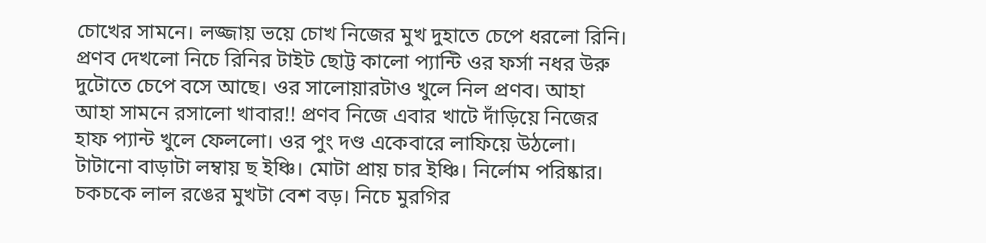চোখের সামনে। লজ্জায় ভয়ে চোখ নিজের মুখ দুহাতে চেপে ধরলো রিনি। প্রণব দেখলো নিচে রিনির টাইট ছোট্ট কালো প্যান্টি ওর ফর্সা নধর উরু দুটোতে চেপে বসে আছে। ওর সালোয়ারটাও খুলে নিল প্রণব। আহা আহা সামনে রসালো খাবার!! প্রণব নিজে এবার খাটে দাঁড়িয়ে নিজের হাফ প্যান্ট খুলে ফেললো। ওর পুং দণ্ড একেবারে লাফিয়ে উঠলো।
টাটানো বাড়াটা লম্বায় ছ ইঞ্চি। মোটা প্রায় চার ইঞ্চি। নির্লোম পরিষ্কার। চকচকে লাল রঙের মুখটা বেশ বড়। নিচে মুরগির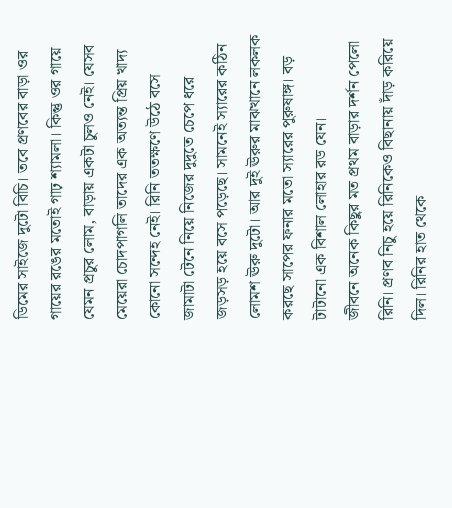ডিমের সাইজে দুটো বিচি। তবে প্রণবের বাড়া ওর গায়ের রঙের মতোই গাঢ় শ্যামলা। কিন্তু ওর গায়ে যেমন প্রচুর লোম, বাড়ায় একটা চুলও নেই। যেসব মেয়েরা চোদপাগলি তাদের এক অত্যন্ত প্রিয় খাদ্য কোনো সন্দেহ নেই। রিনি ততক্ষণে উঠে বসে জামাটা টেনে নিয়ে নিজের দুদুতে চেপে ধরে জড়সড় হয়ে বসে পড়েছে। সামনেই স্যারের কঠিন লোমশ ঊরু দুটো। আর দুই ঊরুর মাঝখানে লকলক করছে সাপের ফনার মতো স্যারের পুরুষাঙ্গ। বড় টাটানো এক বিশাল লোহার রড যেন।
জীবনে অনেক কিছুর মত প্রথম বাড়ার দর্শন পেলো রিনি। প্রণব নিচু হয়ে রিনিকেও বিছানায় দাঁড় করিয়ে দিল। রিনির হাত থেকে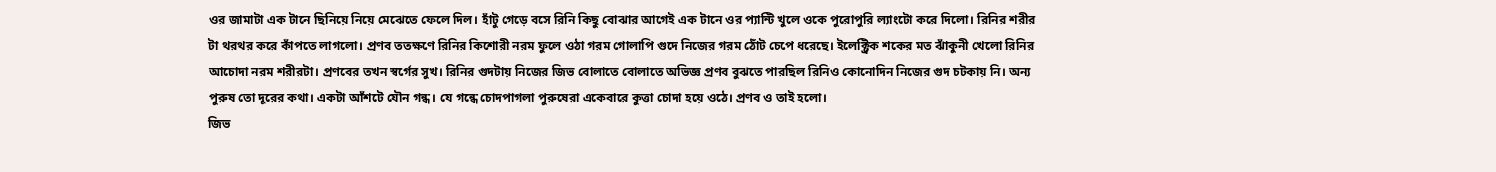ওর জামাটা এক টানে ছিনিয়ে নিয়ে মেঝেতে ফেলে দিল। হাঁটু গেড়ে বসে রিনি কিছু বোঝার আগেই এক টানে ওর প্যান্টি খুলে ওকে পুরোপুরি ল্যাংটো করে দিলো। রিনির শরীর টা থরথর করে কাঁপতে লাগলো। প্রণব ততক্ষণে রিনির কিশোরী নরম ফুলে ওঠা গরম গোলাপি গুদে নিজের গরম ঠোঁট চেপে ধরেছে। ইলেক্ট্রিক শকের মত ঝাঁকুনী খেলো রিনির আচোদা নরম শরীরটা। প্রণবের তখন স্বর্গের সুখ। রিনির গুদটায় নিজের জিভ বোলাতে বোলাতে অভিজ্ঞ প্রণব বুঝতে পারছিল রিনিও কোনোদিন নিজের গুদ চটকায় নি। অন্য পুরুষ তো দূরের কথা। একটা আঁশটে যৌন গন্ধ। যে গন্ধে চোদপাগলা পুরুষেরা একেবারে কুত্তা চোদা হয়ে ওঠে। প্রণব ও তাই হলো।
জিভ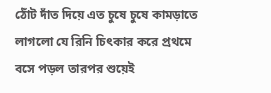ঠোঁট দাঁত দিয়ে এত চুষে চুষে কামড়াতে লাগলো যে রিনি চিৎকার করে প্রথমে বসে পড়ল তারপর শুয়েই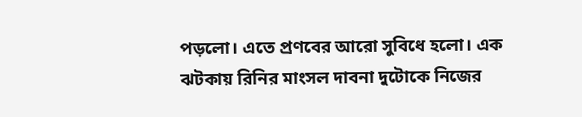পড়লো। এতে প্রণবের আরো সুবিধে হলো। এক ঝটকায় রিনির মাংসল দাবনা দুটোকে নিজের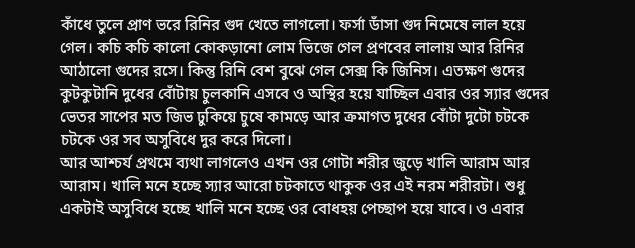কাঁধে তুলে প্রাণ ভরে রিনির গুদ খেতে লাগলো। ফর্সা ডাঁসা গুদ নিমেষে লাল হয়ে গেল। কচি কচি কালো কোকড়ানো লোম ভিজে গেল প্রণবের লালায় আর রিনির আঠালো গুদের রসে। কিন্তু রিনি বেশ বুঝে গেল সেক্স কি জিনিস। এতক্ষণ গুদের কুটকুটানি দুধের বোঁটায় চুলকানি এসবে ও অস্থির হয়ে যাচ্ছিল এবার ওর স্যার গুদের ভেতর সাপের মত জিভ ঢুকিয়ে চুষে কামড়ে আর ক্রমাগত দুধের বোঁটা দুটো চটকে চটকে ওর সব অসুবিধে দুর করে দিলো।
আর আশ্চর্য প্রথমে ব্যথা লাগলেও এখন ওর গোটা শরীর জুড়ে খালি আরাম আর আরাম। খালি মনে হচ্ছে স্যার আরো চটকাতে থাকুক ওর এই নরম শরীরটা। শুধু একটাই অসুবিধে হচ্ছে খালি মনে হচ্ছে ওর বোধহয় পেচ্ছাপ হয়ে যাবে। ও এবার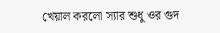খেয়াল করলো স্যার শুধু ওর গুদ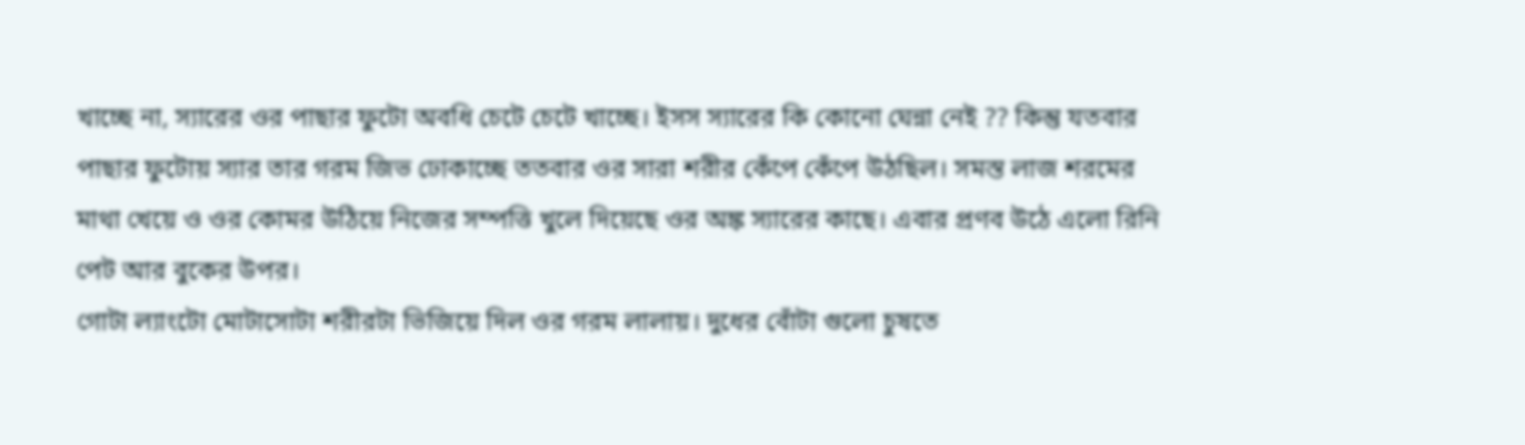খাচ্ছে না, স্যারের ওর পাছার ফুটো অবধি চেটে চেটে খাচ্ছে। ইসস স্যারের কি কোনো ঘেন্না নেই ?? কিন্তু যতবার পাছার ফুটোয় স্যার তার গরম জিভ ঢোকাচ্ছে ততবার ওর সারা শরীর কেঁপে কেঁপে উঠছিল। সমস্ত লাজ শরমের মাথা খেয়ে ও ওর কোমর উঠিয়ে নিজের সম্পত্তি খুলে দিয়েছে ওর অঙ্ক স্যারের কাছে। এবার প্রণব উঠে এলো রিনি পেট আর বুকের উপর।
গোটা ল্যাংটো মোটাসোটা শরীরটা ভিজিয়ে দিল ওর গরম লালায়। দুধের বোঁটা গুলো চুষতে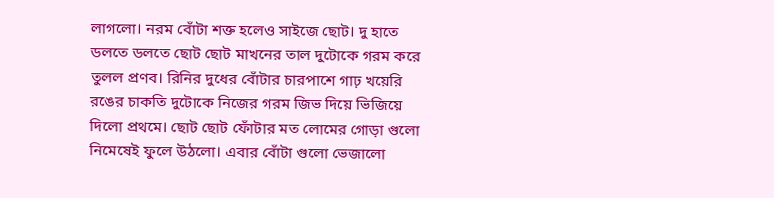লাগলো। নরম বোঁটা শক্ত হলেও সাইজে ছোট। দু হাতে ডলতে ডলতে ছোট ছোট মাখনের তাল দুটোকে গরম করে তুলল প্রণব। রিনির দুধের বোঁটার চারপাশে গাঢ় খয়েরি রঙের চাকতি দুটোকে নিজের গরম জিভ দিয়ে ভিজিয়ে দিলো প্রথমে। ছোট ছোট ফোঁটার মত লোমের গোড়া গুলো নিমেষেই ফুলে উঠলো। এবার বোঁটা গুলো ভেজালো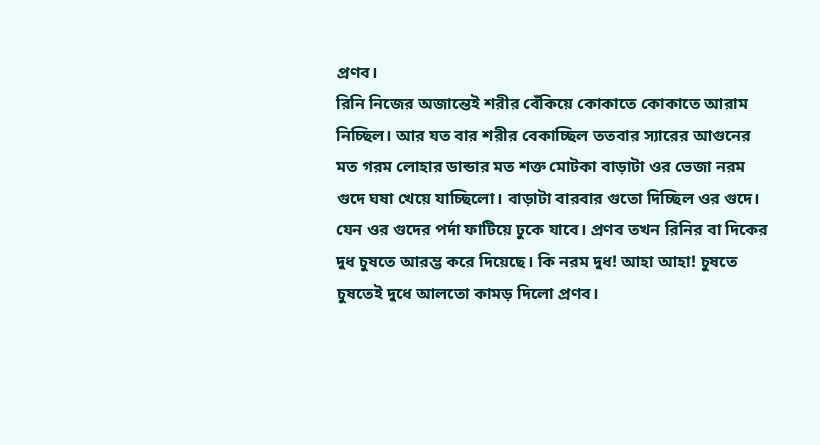প্রণব।
রিনি নিজের অজান্তেই শরীর বেঁকিয়ে কোকাতে কোকাতে আরাম নিচ্ছিল। আর যত বার শরীর বেকাচ্ছিল ততবার স্যারের আগুনের মত গরম লোহার ডান্ডার মত শক্ত মোটকা বাড়াটা ওর ভেজা নরম গুদে ঘষা খেয়ে যাচ্ছিলো। বাড়াটা বারবার গুতো দিচ্ছিল ওর গুদে। যেন ওর গুদের পর্দা ফাটিয়ে ঢুকে যাবে। প্রণব তখন রিনির বা দিকের দুধ চুষতে আরম্ভ করে দিয়েছে। কি নরম দুধ! আহা আহা! চুষতে চুষতেই দুধে আলতো কামড় দিলো প্রণব।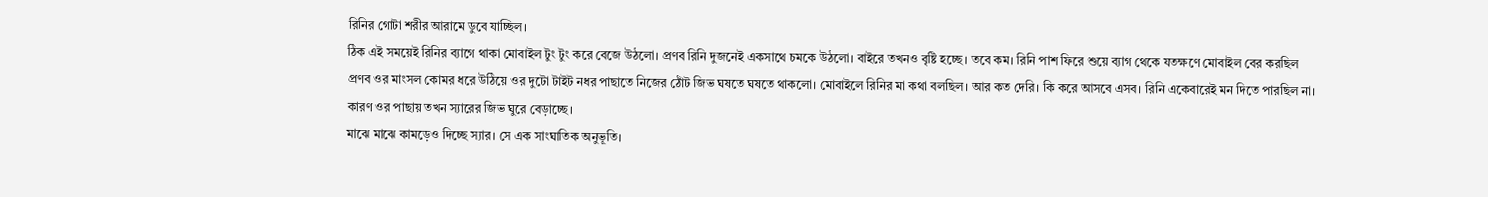রিনির গোটা শরীর আরামে ডুবে যাচ্ছিল।
ঠিক এই সময়েই রিনির ব্যাগে থাকা মোবাইল টুং টুং করে বেজে উঠলো। প্রণব রিনি দুজনেই একসাথে চমকে উঠলো। বাইরে তখনও বৃষ্টি হচ্ছে। তবে কম। রিনি পাশ ফিরে শুয়ে ব্যাগ থেকে যতক্ষণে মোবাইল বের করছিল প্রণব ওর মাংসল কোমর ধরে উঠিয়ে ওর দুটো টাইট নধর পাছাতে নিজের ঠোঁট জিভ ঘষতে ঘষতে থাকলো। মোবাইলে রিনির মা কথা বলছিল। আর কত দেরি। কি করে আসবে এসব। রিনি একেবারেই মন দিতে পারছিল না। কারণ ওর পাছায় তখন স্যারের জিভ ঘুরে বেড়াচ্ছে।
মাঝে মাঝে কামড়েও দিচ্ছে স্যার। সে এক সাংঘাতিক অনুভূতি।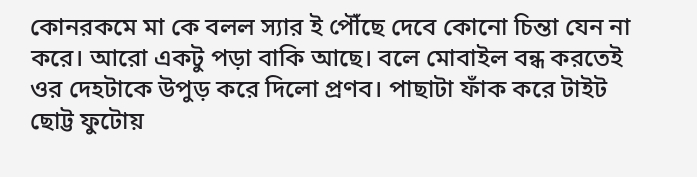কোনরকমে মা কে বলল স্যার ই পৌঁছে দেবে কোনো চিন্তা যেন না করে। আরো একটু পড়া বাকি আছে। বলে মোবাইল বন্ধ করতেই ওর দেহটাকে উপুড় করে দিলো প্রণব। পাছাটা ফাঁক করে টাইট ছোট্ট ফুটোয়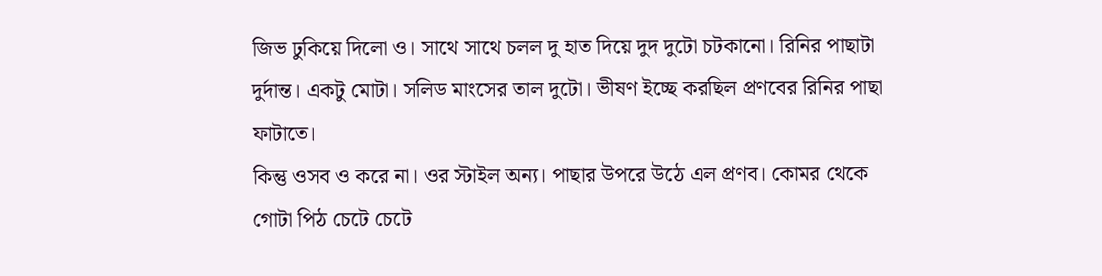জিভ ঢুকিয়ে দিলো ও। সাথে সাথে চলল দু হাত দিয়ে দুদ দুটো চটকানো। রিনির পাছাটা দুর্দান্ত। একটু মোটা। সলিড মাংসের তাল দুটো। ভীষণ ইচ্ছে করছিল প্রণবের রিনির পাছা ফাটাতে।
কিন্তু ওসব ও করে না। ওর স্টাইল অন্য। পাছার উপরে উঠে এল প্রণব। কোমর থেকে গোটা পিঠ চেটে চেটে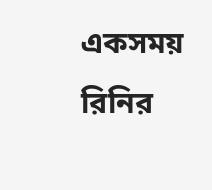একসময় রিনির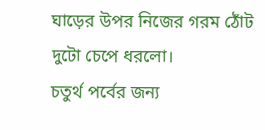ঘাড়ের উপর নিজের গরম ঠোঁট দুটো চেপে ধরলো।
চতুর্থ পর্বের জন্য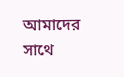আমাদের সাথে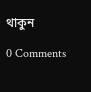থাকুন

0 Comments